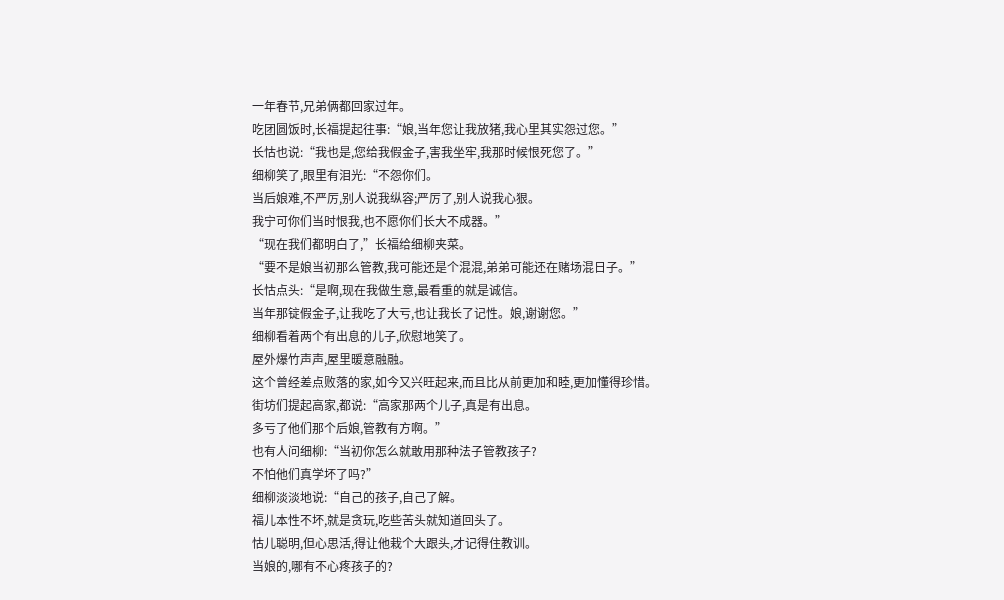一年春节,兄弟俩都回家过年。
吃团圆饭时,长福提起往事:“娘,当年您让我放猪,我心里其实怨过您。”
长怙也说:“我也是,您给我假金子,害我坐牢,我那时候恨死您了。”
细柳笑了,眼里有泪光:“不怨你们。
当后娘难,不严厉,别人说我纵容;严厉了,别人说我心狠。
我宁可你们当时恨我,也不愿你们长大不成器。”
“现在我们都明白了,”长福给细柳夹菜。
“要不是娘当初那么管教,我可能还是个混混,弟弟可能还在赌场混日子。”
长怙点头:“是啊,现在我做生意,最看重的就是诚信。
当年那锭假金子,让我吃了大亏,也让我长了记性。娘,谢谢您。”
细柳看着两个有出息的儿子,欣慰地笑了。
屋外爆竹声声,屋里暖意融融。
这个曾经差点败落的家,如今又兴旺起来,而且比从前更加和睦,更加懂得珍惜。
街坊们提起高家,都说:“高家那两个儿子,真是有出息。
多亏了他们那个后娘,管教有方啊。”
也有人问细柳:“当初你怎么就敢用那种法子管教孩子?
不怕他们真学坏了吗?”
细柳淡淡地说:“自己的孩子,自己了解。
福儿本性不坏,就是贪玩,吃些苦头就知道回头了。
怙儿聪明,但心思活,得让他栽个大跟头,才记得住教训。
当娘的,哪有不心疼孩子的?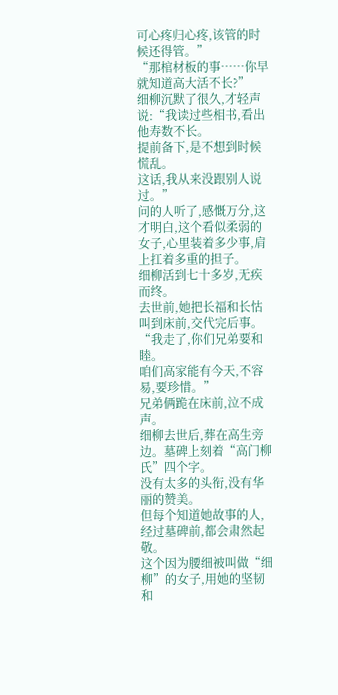可心疼归心疼,该管的时候还得管。”
“那棺材板的事……你早就知道高大活不长?”
细柳沉默了很久,才轻声说:“我读过些相书,看出他寿数不长。
提前备下,是不想到时候慌乱。
这话,我从来没跟别人说过。”
问的人听了,感慨万分,这才明白,这个看似柔弱的女子,心里装着多少事,肩上扛着多重的担子。
细柳活到七十多岁,无疾而终。
去世前,她把长福和长怙叫到床前,交代完后事。
“我走了,你们兄弟要和睦。
咱们高家能有今天,不容易,要珍惜。”
兄弟俩跪在床前,泣不成声。
细柳去世后,葬在高生旁边。墓碑上刻着“高门柳氏”四个字。
没有太多的头衔,没有华丽的赞美。
但每个知道她故事的人,经过墓碑前,都会肃然起敬。
这个因为腰细被叫做“细柳”的女子,用她的坚韧和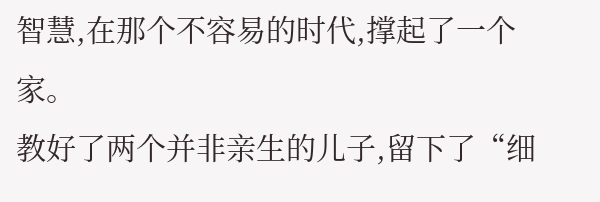智慧,在那个不容易的时代,撑起了一个家。
教好了两个并非亲生的儿子,留下了“细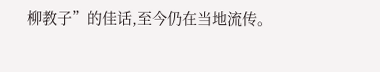柳教子”的佳话,至今仍在当地流传。